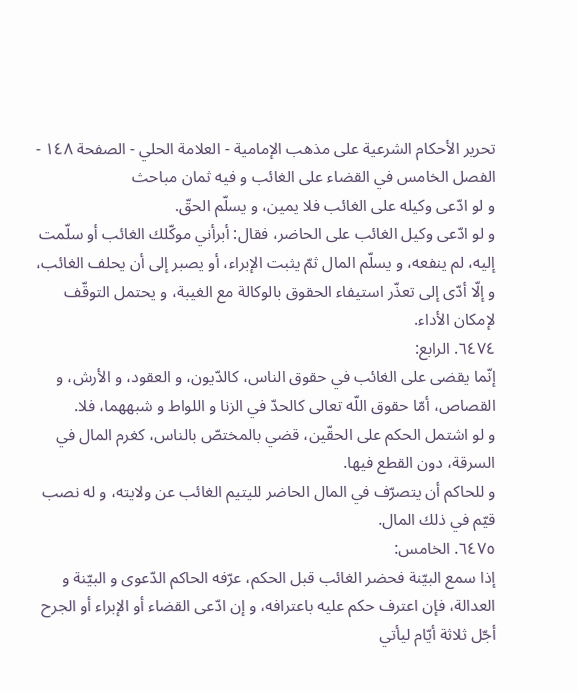تحرير الأحكام الشرعية على مذهب الإمامية - العلامة الحلي - الصفحة ١٤٨ - الفصل الخامس في القضاء على الغائب و فيه ثمان مباحث
و لو ادّعى وكيله على الغائب فلا يمين، و يسلّم الحقّ.
و لو ادّعى وكيل الغائب على الحاضر، فقال: أبرأني موكّلك الغائب أو سلّمت إليه، لم ينفعه، و يسلّم المال ثمّ يثبت الإبراء، أو يصبر إلى أن يحلف الغائب، و إلّا أدّى إلى تعذّر استيفاء الحقوق بالوكالة مع الغيبة، و يحتمل التوقّف لإمكان الأداء.
٦٤٧٤. الرابع:
إنّما يقضى على الغائب في حقوق الناس، كالدّيون، و العقود، و الأرش، و القصاص، أمّا حقوق اللّه تعالى كالحدّ في الزنا و اللواط و شبههما، فلا.
و لو اشتمل الحكم على الحقّين، قضي بالمختصّ بالناس، كغرم المال في السرقة، دون القطع فيها.
و للحاكم أن يتصرّف في المال الحاضر لليتيم الغائب عن ولايته، و له نصب قيّم في ذلك المال.
٦٤٧٥. الخامس:
إذا سمع البيّنة فحضر الغائب قبل الحكم، عرّفه الحاكم الدّعوى و البيّنة و العدالة، فإن اعترف حكم عليه باعترافه، و إن ادّعى القضاء أو الإبراء أو الجرح أجّل ثلاثة أيّام ليأتي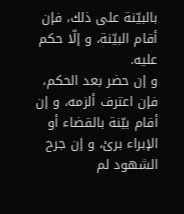بالبيّنة على ذلك، فإن أقام البيّنة، و إلّا حكم عليه.
و إن حضر بعد الحكم، فإن اعترف ألزمه، و إن أقام بيّنة بالقضاء أو الإبراء برئ، و إن جرح الشهود لم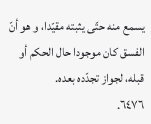يسمع منه حتّى يثبته مقيّدا، و هو أنّ الفسق كان موجودا حال الحكم أو قبله، لجواز تجدّده بعده.
٦٤٧٦.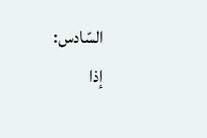السّادس:
إذا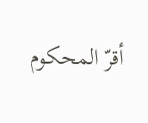أقرّ المحكوم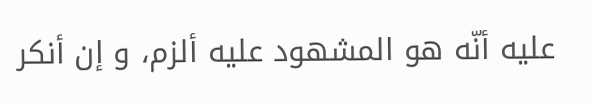عليه أنّه هو المشهود عليه ألزم، و إن أنكر